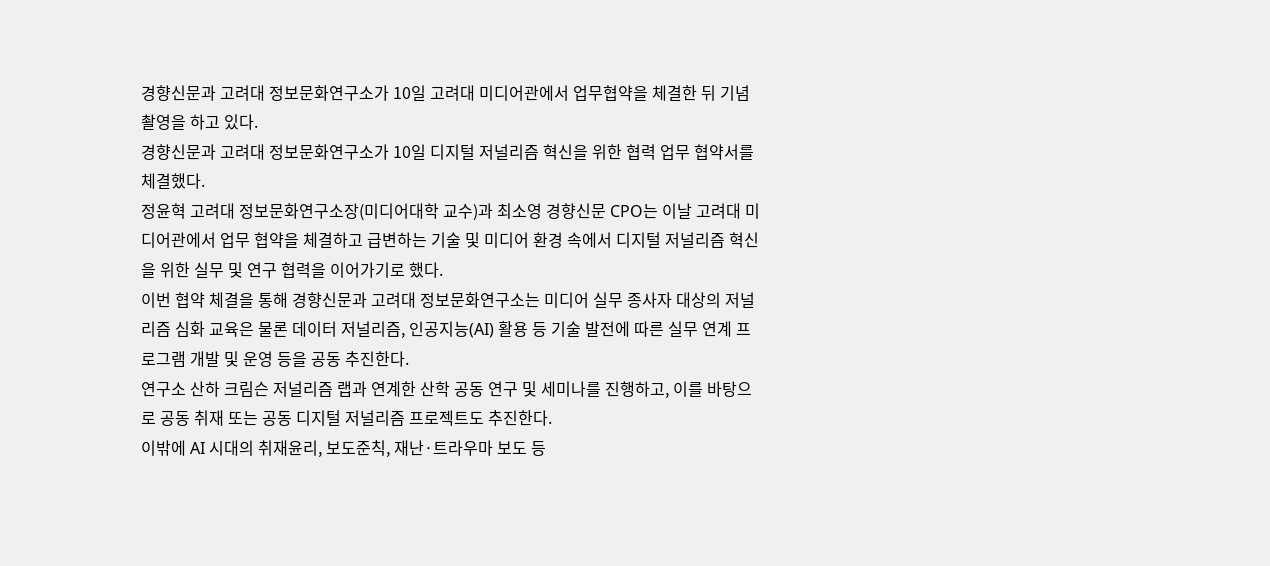경향신문과 고려대 정보문화연구소가 10일 고려대 미디어관에서 업무협약을 체결한 뒤 기념촬영을 하고 있다.
경향신문과 고려대 정보문화연구소가 10일 디지털 저널리즘 혁신을 위한 협력 업무 협약서를 체결했다.
정윤혁 고려대 정보문화연구소장(미디어대학 교수)과 최소영 경향신문 CPO는 이날 고려대 미디어관에서 업무 협약을 체결하고 급변하는 기술 및 미디어 환경 속에서 디지털 저널리즘 혁신을 위한 실무 및 연구 협력을 이어가기로 했다.
이번 협약 체결을 통해 경향신문과 고려대 정보문화연구소는 미디어 실무 종사자 대상의 저널리즘 심화 교육은 물론 데이터 저널리즘, 인공지능(AI) 활용 등 기술 발전에 따른 실무 연계 프로그램 개발 및 운영 등을 공동 추진한다.
연구소 산하 크림슨 저널리즘 랩과 연계한 산학 공동 연구 및 세미나를 진행하고, 이를 바탕으로 공동 취재 또는 공동 디지털 저널리즘 프로젝트도 추진한다.
이밖에 AI 시대의 취재윤리, 보도준칙, 재난·트라우마 보도 등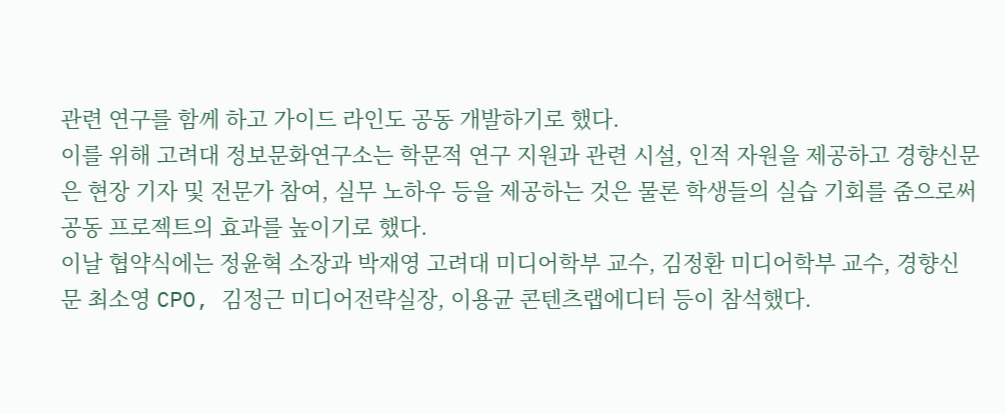관련 연구를 함께 하고 가이드 라인도 공동 개발하기로 했다.
이를 위해 고려대 정보문화연구소는 학문적 연구 지원과 관련 시설, 인적 자원을 제공하고 경향신문은 현장 기자 및 전문가 참여, 실무 노하우 등을 제공하는 것은 물론 학생들의 실습 기회를 줌으로써 공동 프로젝트의 효과를 높이기로 했다.
이날 협약식에는 정윤혁 소장과 박재영 고려대 미디어학부 교수, 김정환 미디어학부 교수, 경향신문 최소영 CPO, 김정근 미디어전략실장, 이용균 콘텐츠랩에디터 등이 참석했다.